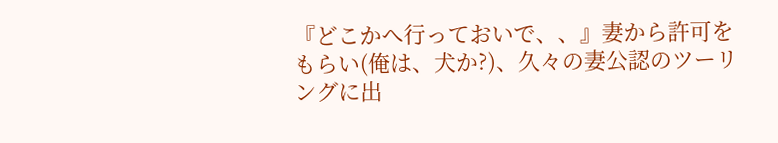『どこかへ行っておいで、、』妻から許可をもらい(俺は、犬か?)、久々の妻公認のツーリングに出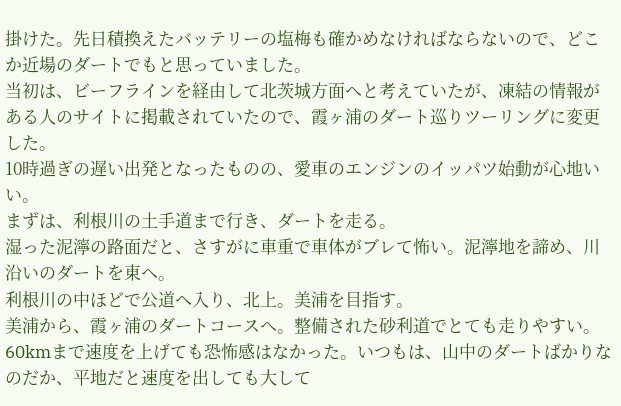掛けた。先日積換えたバッテリーの塩梅も確かめなければならないので、どこか近場のダートでもと思っていました。
当初は、ビーフラインを経由して北茨城方面へと考えていたが、凍結の情報がある人のサイトに掲載されていたので、霞ヶ浦のダート巡りツーリングに変更した。
10時過ぎの遅い出発となったものの、愛車のエンジンのイッパツ始動が心地いい。
まずは、利根川の土手道まで行き、ダートを走る。
湿った泥濘の路面だと、さすがに車重で車体がブレて怖い。泥濘地を諦め、川沿いのダートを東へ。
利根川の中ほどで公道へ入り、北上。美浦を目指す。
美浦から、霞ヶ浦のダートコースへ。整備された砂利道でとても走りやすい。60kmまで速度を上げても恐怖感はなかった。いつもは、山中のダートばかりなのだか、平地だと速度を出しても大して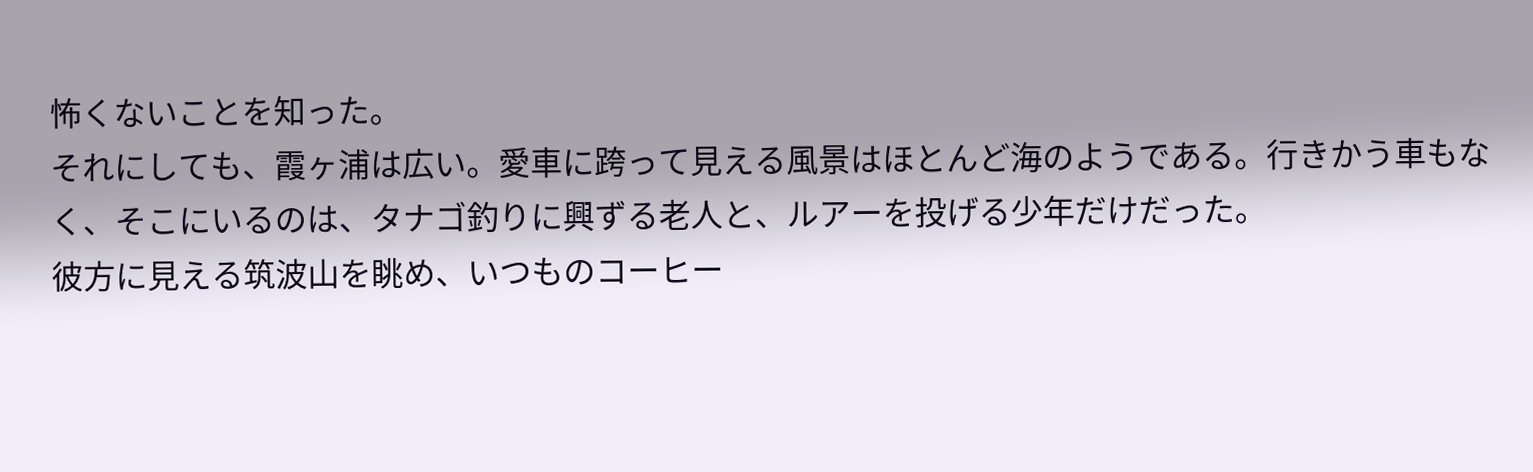怖くないことを知った。
それにしても、霞ヶ浦は広い。愛車に跨って見える風景はほとんど海のようである。行きかう車もなく、そこにいるのは、タナゴ釣りに興ずる老人と、ルアーを投げる少年だけだった。
彼方に見える筑波山を眺め、いつものコーヒー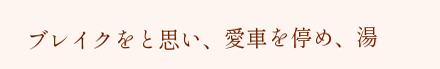ブレイクをと思い、愛車を停め、湯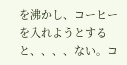を沸かし、コーヒーを入れようとすると、、、、ない。コ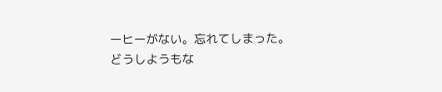ーヒーがない。忘れてしまった。
どうしようもな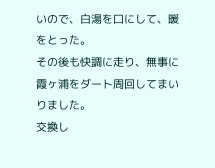いので、白湯を口にして、暖をとった。
その後も快調に走り、無事に霞ヶ浦をダート周回してまいりました。
交換し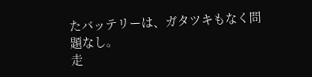たバッテリーは、ガタツキもなく問題なし。
走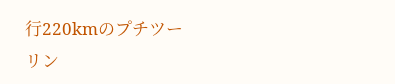行220kmのプチツーリン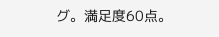グ。満足度60点。